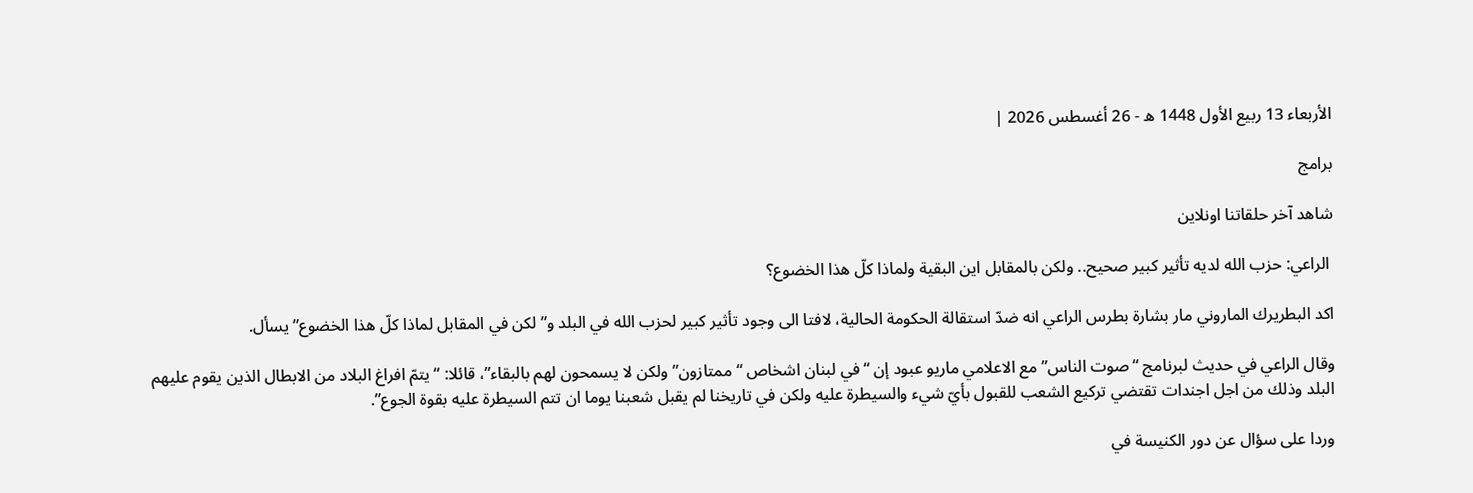الأربعاء 13 ربيع الأول 1448 ه - 26 أغسطس 2026 |

برامج

شاهد آخر حلقاتنا اونلاين

 الراعي: حزب الله لديه تأثير كبير صحيح.. ولكن بالمقابل اين البقية ولماذا كلّ هذا الخضوع؟

اكد البطريرك الماروني مار بشارة بطرس الراعي انه ضدّ استقالة الحكومة الحالية، لافتا الى وجود تأثير كبير لحزب الله في البلد و”لكن في المقابل لماذا كلّ هذا الخضوع” يسأل.

وقال الراعي في حديث لبرنامج “صوت الناس” مع الاعلامي ماريو عبود إن “في لبنان اشخاص “ممتازون” ولكن لا يسمحون لهم بالبقاء”، قائلا: “يتمّ افراغ البلاد من الابطال الذين يقوم عليهم البلد وذلك من اجل اجندات تقتضي تركيع الشعب للقبول بأيّ شيء والسيطرة عليه ولكن في تاريخنا لم يقبل شعبنا يوما ان تتم السيطرة عليه بقوة الجوع”.

وردا على سؤال عن دور الكنيسة في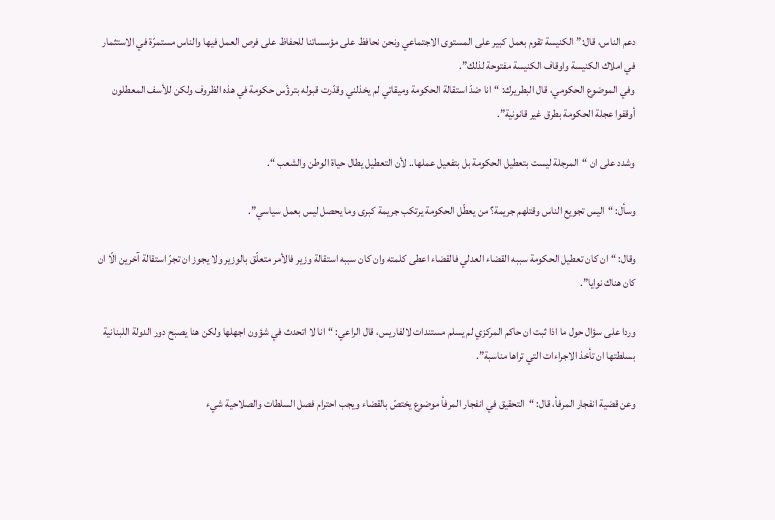دعم الناس، قال:”الكنيسة تقوم بعمل كبير على المستوى الاجتماعي ونحن نحافظ على مؤسساتنا للحفاظ على فرص العمل فيها والناس مستمرّة في الاستثمار في املاك الكنيسة واوقاف الكنيسة مفتوحة لذلك”.
وفي الموضوع الحكومي، قال البطريرك: “انا ضدّ استقالة الحكومة وميقاتي لم يخذلني وقدّرت قبوله بترؤّس حكومة في هذه الظروف ولكن للأسف المعطلون أوقفوا عجلة الحكومة بطرق غير قانونية”.

وشدد على ان “المرجلة ليست بتعطيل الحكومة بل بتفعيل عملها.. لأن التعطيل يطال حياة الوطن والشعب “.

وسأل: “اليس تجويع الناس وقتلهم جريمة؟ من يعطّل الحكومة يرتكب جريمة كبرى وما يحصل ليس بعمل سياسي”.

وقال: “ان كان تعطيل الحكومة سببه القضاء العدلي فالقضاء اعطى كلمته وان كان سببه استقالة وزير فالأمر متعلّق بالوزير ولا يجوز ان تجرّ استقالة آخرين الّا ان كان هناك نوايا”.

وردا على سؤال حول ما اذا ثبت ان حاكم المركزي لم يسلم مستندات لالفاريس، قال الراعي: “انا لا اتحدث في شؤون اجهلها ولكن هنا يصبح دور الدولة اللبنانية بسلطتها ان تأخذ الاجراءات التي تراها مناسبة”.

وعن قضية انفجار المرفأ، قال: “التحقيق في انفجار المرفأ موضوع يختصّ بالقضاء ويجب احترام فصل السلطات والصلاحية شيء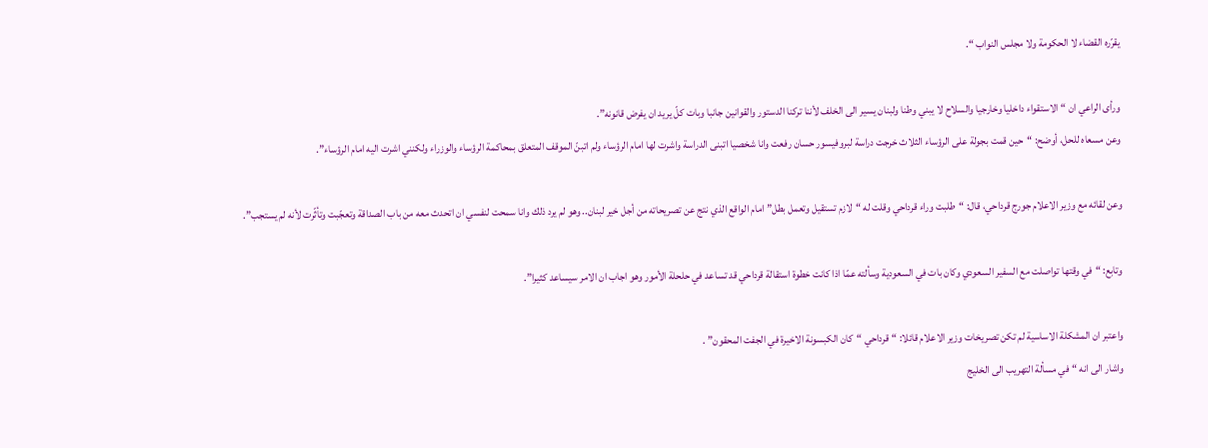يقرّره القضاء لا الحكومة ولا مجلس النواب “.

ورأى الراعي ان “الاستقواء داخليا وخارجيا والسلاح لا يبني وطنا ولبنان يسير الى الخلف لأننا تركنا الدستور والقوانين جانبا وبات كلّ يريد ان يفرض قانونه”.
وعن مسعاه للحل، أوضح: “حين قمت بجولة على الرؤساء الثلاث خرجت دراسة لبروفيسور حسان رفعت وانا شخصيا اتبنى الدراسة واشرت لها امام الرؤساء ولم اتبنّ الموقف المتعلق بمحاكمة الرؤساء والوزراء ولكنني اشرت اليه امام الرؤساء”.

وعن لقائه مع وزير الاعلام جورج قرداحي، قال: “طلبت وراء قرداحي وقلت له “لازم تستقيل وتعمل بطل” امام الواقع الذي نتج عن تصريحاته من أجل خير لبنان.. وهو لم يرد ذلك وانا سمحت لنفسي ان اتحدث معه من باب الصداقة وتعجّبت وتأثّرت لأنه لم يستجب”.

وتابع: “في وقتها تواصلت مع السفير السعودي وكان بات في السعودية وسألته عمّا اذا كانت خطوة استقالة قرداحي قد تساعد في حلحلة الأمور وهو اجاب ان الامر سيساعد كثيرا”.

واعتبر ان المشكلة الاساسية لم تكن تصريخات وزير الاعلام قائلا: “قرداحي “كان الكبسونة الاخيرة في الجفت المحقون” .
واشار الى انه “في مسألة التهريب الى الخليج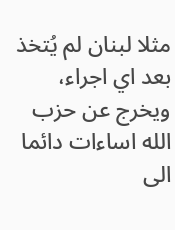مثلا لبنان لم يُتخذ بعد اي اجراء، ويخرج عن حزب الله اساءات دائما الى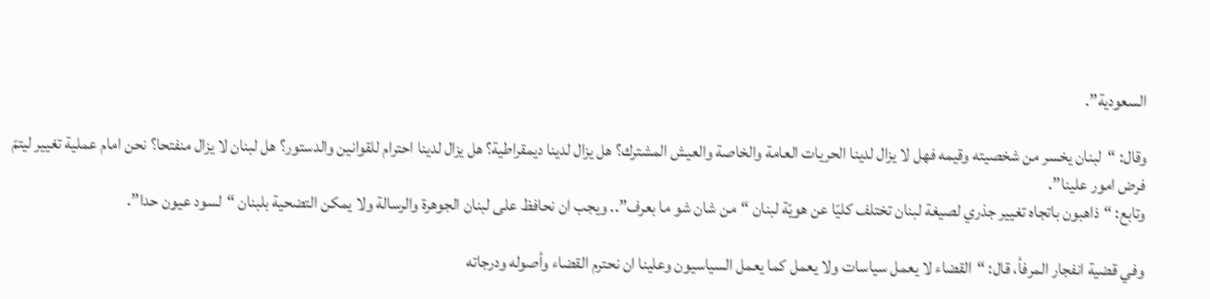السعودية”.

وقال: “لبنان يخسر من شخصيته وقيمه فهل لا يزال لدينا الحريات العامة والخاصة والعيش المشترك؟ هل يزال لدينا ديمقراطية؟ هل يزال لدينا احترام للقوانين والدستور؟ هل لبنان لا يزال منفتحا؟ نحن امام عملية تغيير ليتمّ فرض امور علينا”.
وتابع: “ذاهبون باتجاه تغيير جذري لصيغة لبنان تختلف كليّا عن هويّة لبنان “من شان شو ما بعرف”.. ويجب ان نحافظ على لبنان الجوهرة والرسالة ولا يمكن التضحية بلبنان “لسود عيون حدا”.

وفي قضية انفجار المرفأ، قال: “القضاء لا يعمل سياسات ولا يعمل كما يعمل السياسيون وعلينا ان نحترم القضاء وأصوله ودرجاته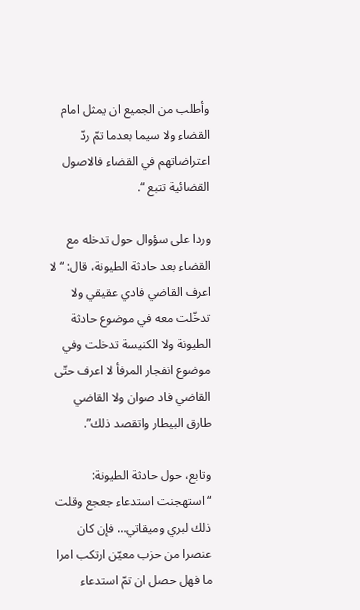وأطلب من الجميع ان يمثل امام القضاء ولا سيما بعدما تمّ ردّ اعتراضاتهم في القضاء فالاصول القضائية تتبع “.

وردا على سؤوال حول تدخله مع القضاء بعد حادثة الطيونة، قال: “لا اعرف القاضي فادي عقيقي ولا تدخّلت معه في موضوع حادثة الطيونة ولا الكنيسة تدخلت وفي موضوع انفجار المرفأ لا اعرف حتّى القاضي فاد صوان ولا القاضي طارق البيطار واتقصد ذلك”.

وتابع، حول حادثة الطيونة: “استهجنت استدعاء جعجع وقلت ذلك لبري وميقاتي… فإن كان عنصرا من حزب معيّن ارتكب امرا ما فهل حصل ان تمّ استدعاء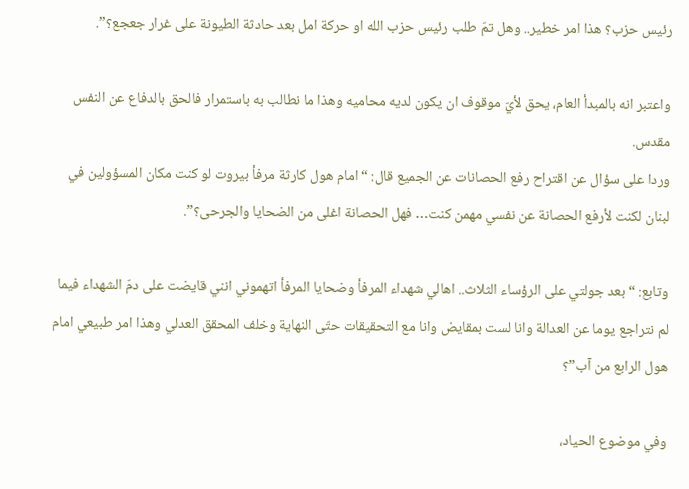رئيس حزب؟ هذا امر خطير.. وهل تمّ طلب رئيس حزب الله او حركة امل بعد حادثة الطيونة على غرار جعجع؟”.

واعتبر انه بالمبدأ العام، يحق لأيّ موقوف ان يكون لديه محاميه وهذا ما نطالب به باستمرار فالحق بالدفاع عن النفس مقدس.
وردا على سؤال عن اقتراح رفع الحصانات عن الجميع قال: “امام هول كارثة مرفأ بيروت لو كنت مكان المسؤولين في لبنان لكنت لأرفع الحصانة عن نفسي مهمن كنت… فهل الحصانة اغلى من الضحايا والجرحى؟”.

وتابع: “بعد جولتي على الرؤساء الثلاث.. اهالي شهداء المرفأ وضحايا المرفأ اتهموني انني قايضت على دمّ الشهداء فيما لم نتراجع يوما عن العدالة وانا لست بمقايض وانا مع التحقيقات حتّى النهاية وخلف المحقق العدلي وهذا امر طبيعي امام هول الرابع من آب”؟

وفي موضوع الحياد،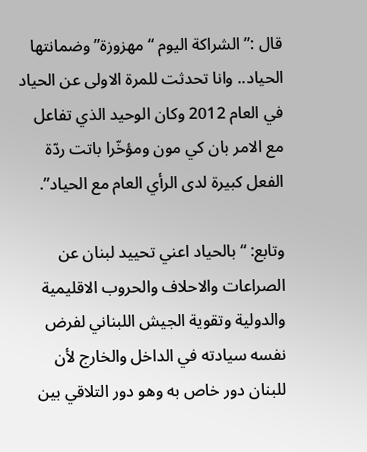قال :”الشراكة اليوم “مهزوزة” وضمانتها الحياد.. وانا تحدثت للمرة الاولى عن الحياد في العام 2012 وكان الوحيد الذي تفاعل مع الامر بان كي مون ومؤخّرا باتت ردّة الفعل كبيرة لدى الرأي العام مع الحياد”.

وتابع: “بالحياد اعني تحييد لبنان عن الصراعات والاحلاف والحروب الاقليمية والدولية وتقوية الجيش اللبناني لفرض نفسه سيادته في الداخل والخارج لأن للبنان دور خاص به وهو دور التلاقي بين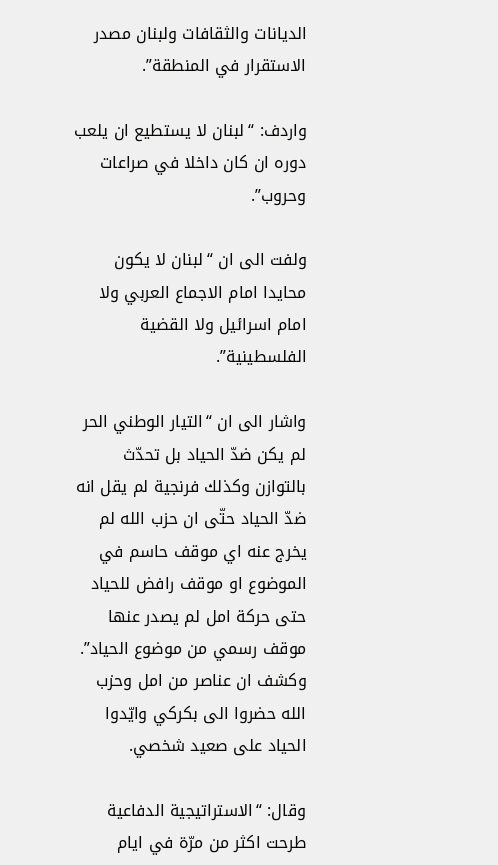الديانات والثقافات ولبنان مصدر الاستقرار في المنطقة”.

واردف: “لبنان لا يستطيع ان يلعب دوره ان كان داخلا في صراعات وحروب”.

ولفت الى ان “لبنان لا يكون محايدا امام الاجماع العربي ولا امام اسرائيل ولا القضية الفلسطينية”.

واشار الى ان “التيار الوطني الحر لم يكن ضدّ الحياد بل تحدّث بالتوازن وكذلك فرنجية لم يقل انه ضدّ الحياد حتّى ان حزب الله لم يخرج عنه اي موقف حاسم في الموضوع او موقف رافض للحياد حتى حركة امل لم يصدر عنها موقف رسمي من موضوع الحياد”.
وكشف ان عناصر من امل وحزب الله حضروا الى بكركي وايّدوا الحياد على صعيد شخصي.

وقال: “الاستراتيجية الدفاعية طرحت اكثر من مرّة في ايام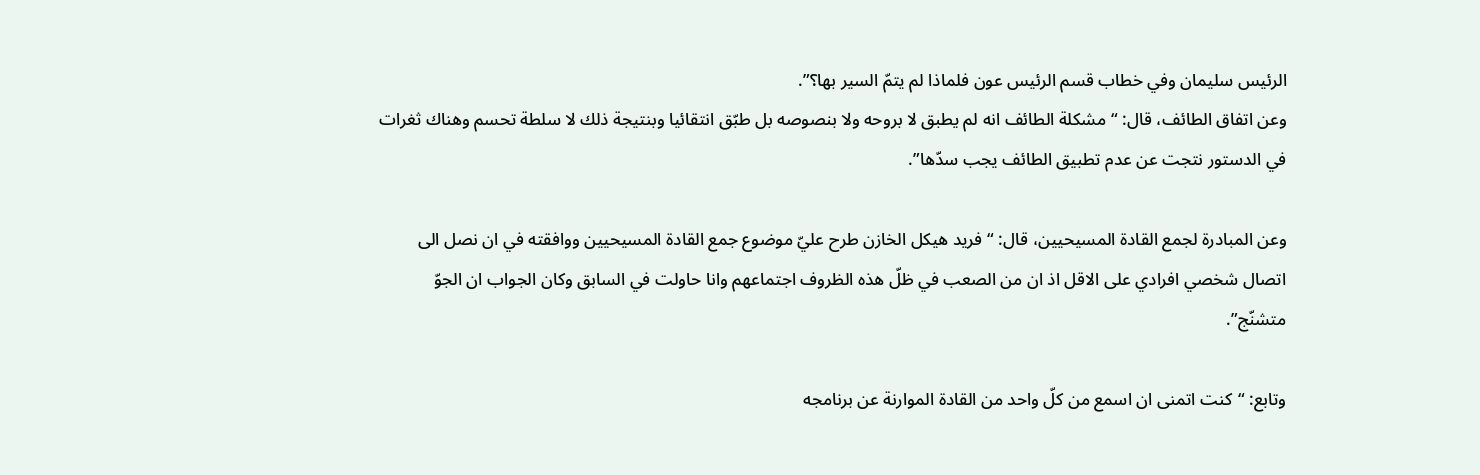الرئيس سليمان وفي خطاب قسم الرئيس عون فلماذا لم يتمّ السير بها؟”.
وعن اتفاق الطائف، قال: “مشكلة الطائف انه لم يطبق لا بروحه ولا بنصوصه بل طبّق انتقائيا وبنتيجة ذلك لا سلطة تحسم وهناك ثغرات في الدستور نتجت عن عدم تطبيق الطائف يجب سدّها”.

وعن المبادرة لجمع القادة المسيحيين، قال: “فريد هيكل الخازن طرح عليّ موضوع جمع القادة المسيحيين ووافقته في ان نصل الى اتصال شخصي افرادي على الاقل اذ ان من الصعب في ظلّ هذه الظروف اجتماعهم وانا حاولت في السابق وكان الجواب ان الجوّ متشنّج”.

وتابع: “كنت اتمنى ان اسمع من كلّ واحد من القادة الموارنة عن برنامجه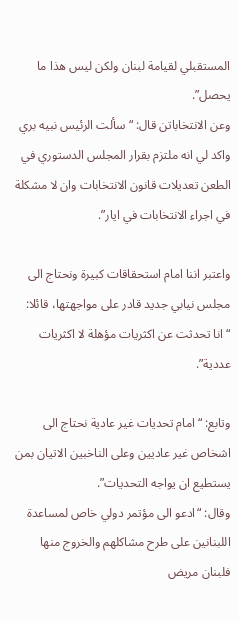المستقبلي لقيامة لبنان ولكن ليس هذا ما يحصل”.
وعن الانتخاباتن قال: “سألت الرئيس نبيه بري واكد لي انه ملتزم بقرار المجلس الدستوري في الطعن تعديلات قانون الانتخابات وان لا مشكلة في اجراء الانتخابات في ايار”.

واعتبر اننا امام استحقاقات كبيرة ونحتاج الى مجلس نيابي جديد قادر على مواجهتها، قائلا: “انا تحدثت عن اكثريات مؤهلة لا اكثريات عددية”.

وتابع: “امام تحديات غير عادية نحتاج الى اشخاص غير عاديين وعلى الناخبين الاتيان بمن يستطيع ان يواجه التحديات”.
وقال: “ادعو الى مؤتمر دولي خاص لمساعدة اللبنانين على طرح مشاكلهم والخروج منها فلبنان مريض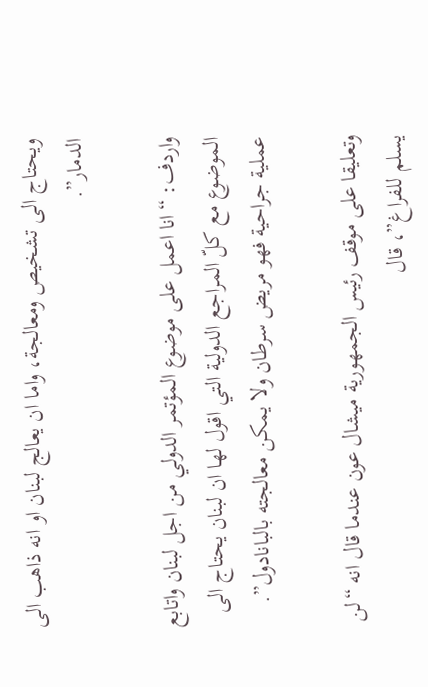ويحتاج الى تشخيص ومعالجة، واما ان يعالج لبنان او انه ذاهب الى الدمار”.

واردف: “انا اعمل على موضوع المؤتمر الدولي من اجل لبنان واتابع الموضوع مع كلّ المراجع الدولية التي اقول لها ان لبنان يحتاج الى عملية جراحية فهو مريض سرطان ولا يمكن معالجته بالبانادول”.

وتعليقا على موقف رئيس الجمهورية ميشال عون عندما قال انه “لن يسلم للفراغ”، قال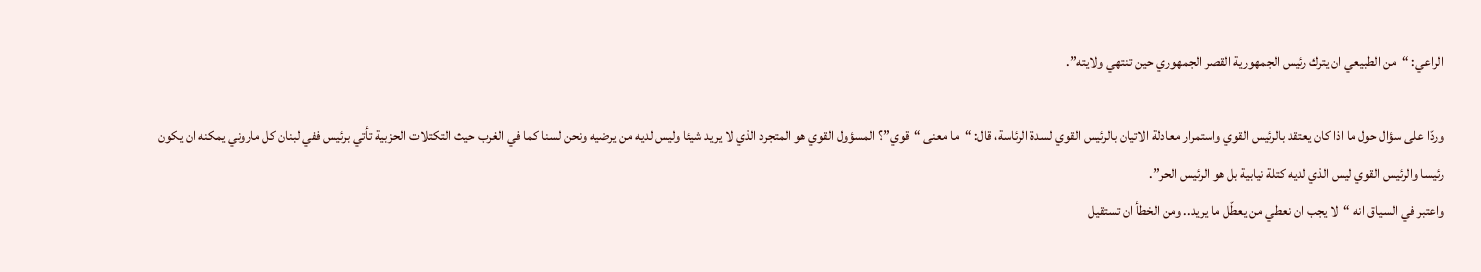الراعي: “من الطبيعي ان يترك رئيس الجمهورية القصر الجمهوري حين تنتهي ولايته”.

وردّا على سؤال حول ما اذا كان يعتقد بالرئيس القوي واستمرار معادلة الاتيان بالرئيس القوي لسدة الرئاسة، قال: “ما معنى “قوي”؟ المسؤول القوي هو المتجرد الذي لا يريد شيئا وليس لديه من يرضيه ونحن لسنا كما في الغرب حيث التكتلات الحزبية تأتي برئيس ففي لبنان كل ماروني يمكنه ان يكون رئيسا والرئيس القوي ليس الذي لديه كتلة نيابية بل هو الرئيس الحر”.
واعتبر في السياق انه “لا يجب ان نعطي من يعطّل ما يريد.. ومن الخطأ ان تستقيل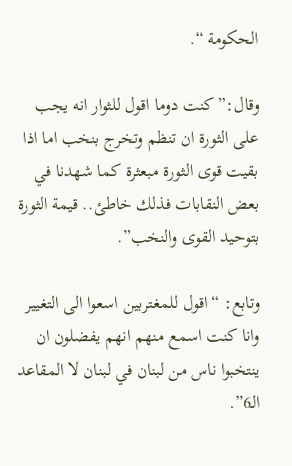الحكومة “.

وقال:”كنت دوما اقول للثوار انه يجب على الثورة ان تنظم وتخرج بنخب اما اذا بقيت قوى الثورة مبعثرة كما شهدنا في بعض النقابات فذلك خاطئ.. قيمة الثورة بتوحيد القوى والنخب”.

وتابع: “اقول للمغتربين اسعوا الى التغيير وانا كنت اسمع منهم انهم يفضلون ان ينتخبوا ناس من لبنان في لبنان لا المقاعد الـ6”.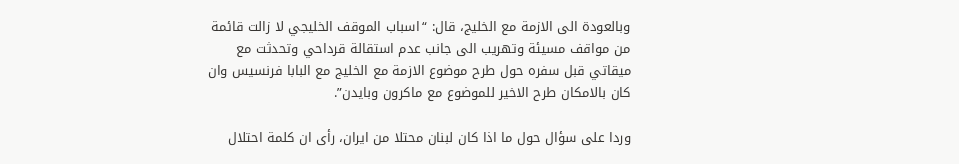وبالعودة الى الازمة مع الخليج، قال: “اسباب الموقف الخليجي لا زالت قائمة من مواقف مسيئة وتهريب الى جانب عدم استقالة قرداحي وتحدثت مع ميقاتي قبل سفره حول طرح موضوع الازمة مع الخليج مع البابا فرنسيس وان كان بالامكان طرح الاخير للموضوع مع ماكرون وبايدن”.

وردا على سؤال حول ما اذا كان لبنان محتلا من ايران، رأى ان كلمة احتلال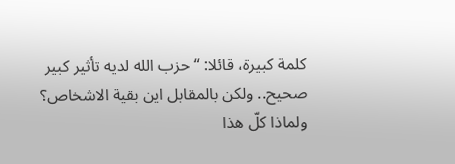كلمة كبيرة، قائلا: “حزب الله لديه تأثير كبير صحيح.. ولكن بالمقابل اين بقية الاشخاص؟ ولماذا كلّ هذا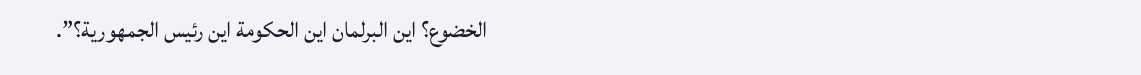الخضوع؟ اين البرلمان اين الحكومة اين رئيس الجمهورية؟”.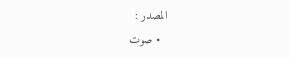المصدر :
  • صوت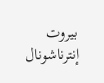بيروت إنترناشونال